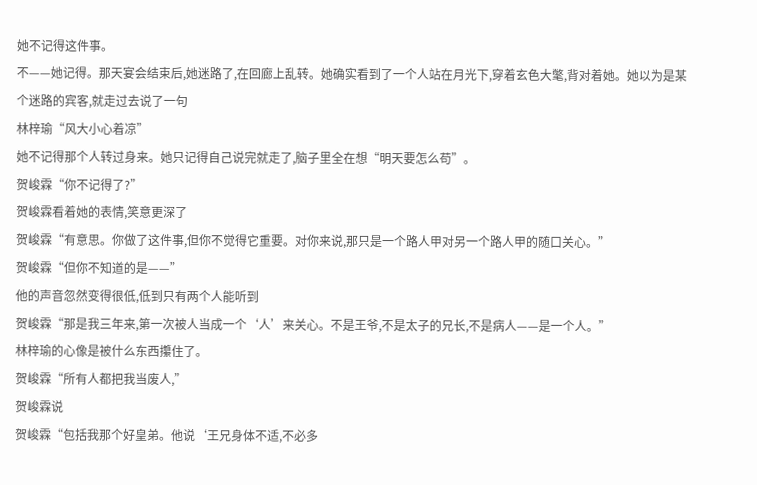她不记得这件事。
不——她记得。那天宴会结束后,她迷路了,在回廊上乱转。她确实看到了一个人站在月光下,穿着玄色大氅,背对着她。她以为是某个迷路的宾客,就走过去说了一句
林梓瑜“风大小心着凉”
她不记得那个人转过身来。她只记得自己说完就走了,脑子里全在想“明天要怎么苟”。
贺峻霖“你不记得了?”
贺峻霖看着她的表情,笑意更深了
贺峻霖“有意思。你做了这件事,但你不觉得它重要。对你来说,那只是一个路人甲对另一个路人甲的随口关心。”
贺峻霖“但你不知道的是——”
他的声音忽然变得很低,低到只有两个人能听到
贺峻霖“那是我三年来,第一次被人当成一个‘人’来关心。不是王爷,不是太子的兄长,不是病人——是一个人。”
林梓瑜的心像是被什么东西攥住了。
贺峻霖“所有人都把我当废人,”
贺峻霖说
贺峻霖“包括我那个好皇弟。他说‘王兄身体不适,不必多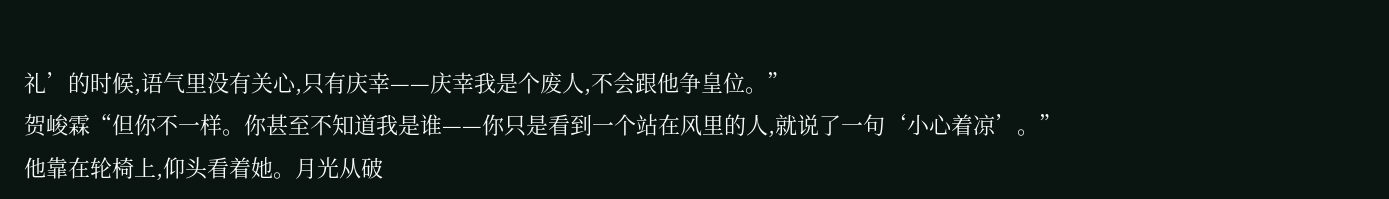礼’的时候,语气里没有关心,只有庆幸——庆幸我是个废人,不会跟他争皇位。”
贺峻霖“但你不一样。你甚至不知道我是谁——你只是看到一个站在风里的人,就说了一句‘小心着凉’。”
他靠在轮椅上,仰头看着她。月光从破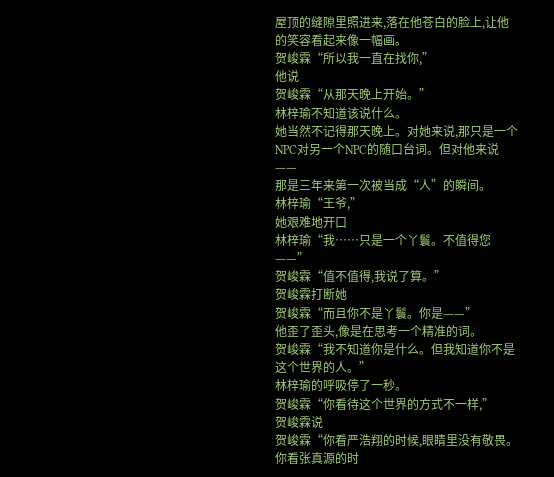屋顶的缝隙里照进来,落在他苍白的脸上,让他的笑容看起来像一幅画。
贺峻霖“所以我一直在找你,”
他说
贺峻霖“从那天晚上开始。”
林梓瑜不知道该说什么。
她当然不记得那天晚上。对她来说,那只是一个NPC对另一个NPC的随口台词。但对他来说——
那是三年来第一次被当成“人”的瞬间。
林梓瑜“王爷,”
她艰难地开口
林梓瑜“我……只是一个丫鬟。不值得您——”
贺峻霖“值不值得,我说了算。”
贺峻霖打断她
贺峻霖“而且你不是丫鬟。你是——”
他歪了歪头,像是在思考一个精准的词。
贺峻霖“我不知道你是什么。但我知道你不是这个世界的人。”
林梓瑜的呼吸停了一秒。
贺峻霖“你看待这个世界的方式不一样,”
贺峻霖说
贺峻霖“你看严浩翔的时候,眼睛里没有敬畏。你看张真源的时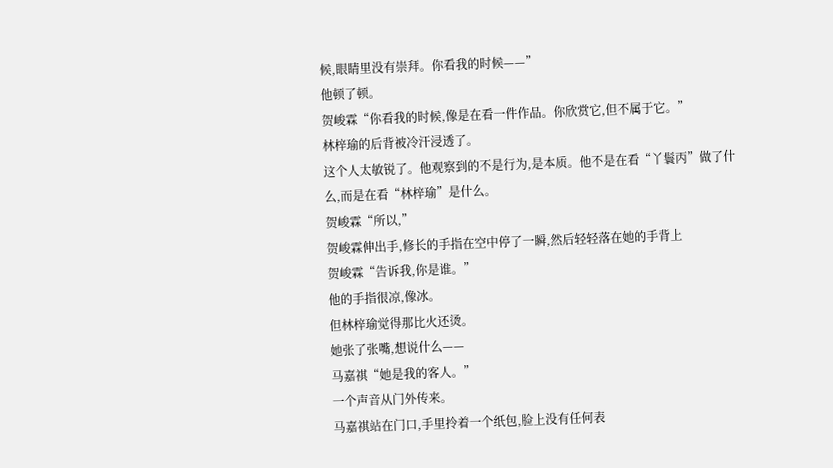候,眼睛里没有崇拜。你看我的时候——”
他顿了顿。
贺峻霖“你看我的时候,像是在看一件作品。你欣赏它,但不属于它。”
林梓瑜的后背被冷汗浸透了。
这个人太敏锐了。他观察到的不是行为,是本质。他不是在看“丫鬟丙”做了什么,而是在看“林梓瑜”是什么。
贺峻霖“所以,”
贺峻霖伸出手,修长的手指在空中停了一瞬,然后轻轻落在她的手背上
贺峻霖“告诉我,你是谁。”
他的手指很凉,像冰。
但林梓瑜觉得那比火还烫。
她张了张嘴,想说什么——
马嘉祺“她是我的客人。”
一个声音从门外传来。
马嘉祺站在门口,手里拎着一个纸包,脸上没有任何表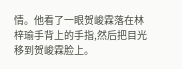情。他看了一眼贺峻霖落在林梓瑜手背上的手指,然后把目光移到贺峻霖脸上。